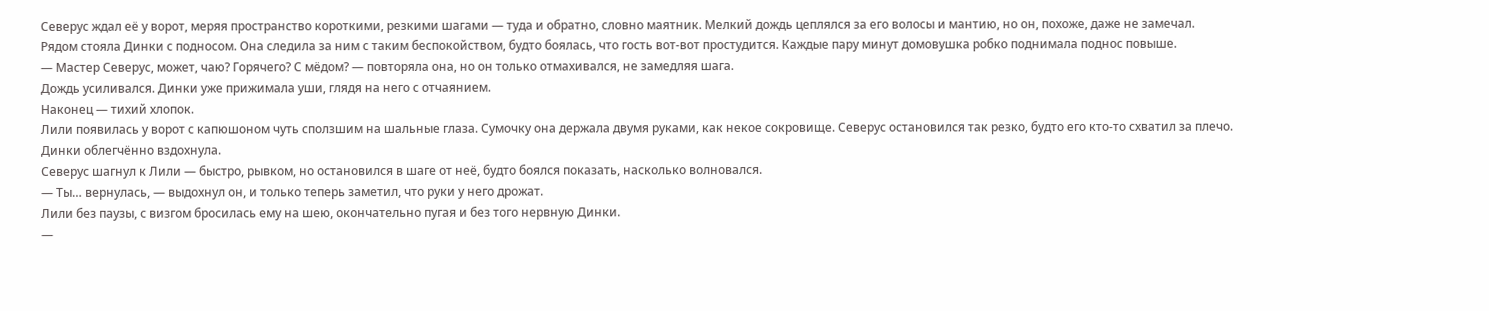Северус ждал её у ворот, меряя пространство короткими, резкими шагами — туда и обратно, словно маятник. Мелкий дождь цеплялся за его волосы и мантию, но он, похоже, даже не замечал.
Рядом стояла Динки с подносом. Она следила за ним с таким беспокойством, будто боялась, что гость вот‑вот простудится. Каждые пару минут домовушка робко поднимала поднос повыше.
— Мастер Северус, может, чаю? Горячего? С мёдом? — повторяла она, но он только отмахивался, не замедляя шага.
Дождь усиливался. Динки уже прижимала уши, глядя на него с отчаянием.
Наконец — тихий хлопок.
Лили появилась у ворот с капюшоном чуть сползшим на шальные глаза. Сумочку она держала двумя руками, как некое сокровище. Северус остановился так резко, будто его кто‑то схватил за плечо.
Динки облегчённо вздохнула.
Северус шагнул к Лили — быстро, рывком, но остановился в шаге от неё, будто боялся показать, насколько волновался.
— Ты… вернулась, — выдохнул он, и только теперь заметил, что руки у него дрожат.
Лили без паузы, с визгом бросилась ему на шею, окончательно пугая и без того нервную Динки.
—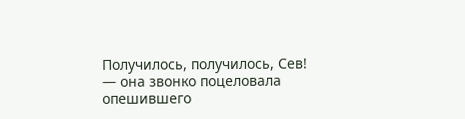Получилось, получилось, Сев! — она звонко поцеловала опешившего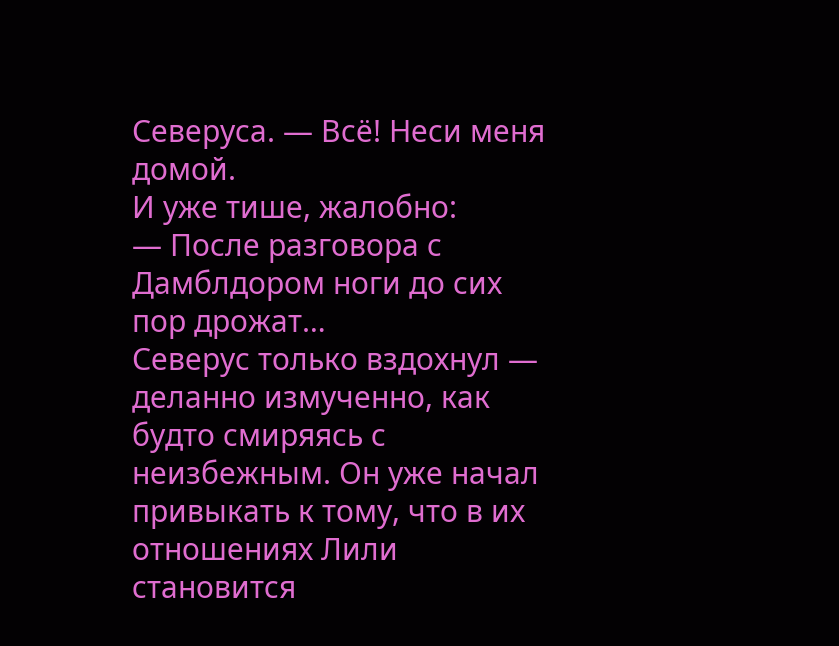Северуса. — Всё! Неси меня домой.
И уже тише, жалобно:
— После разговора с Дамблдором ноги до сих пор дрожат…
Северус только вздохнул — деланно измученно, как будто смиряясь с неизбежным. Он уже начал привыкать к тому, что в их отношениях Лили становится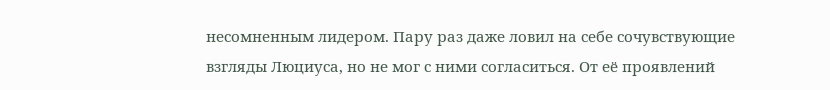несомненным лидером. Пару раз даже ловил на себе сочувствующие взгляды Люциуса, но не мог с ними согласиться. От её проявлений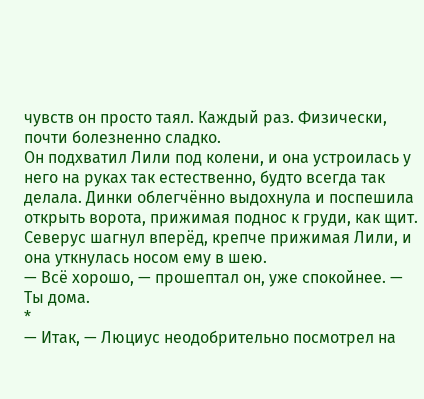чувств он просто таял. Каждый раз. Физически, почти болезненно сладко.
Он подхватил Лили под колени, и она устроилась у него на руках так естественно, будто всегда так делала. Динки облегчённо выдохнула и поспешила открыть ворота, прижимая поднос к груди, как щит.
Северус шагнул вперёд, крепче прижимая Лили, и она уткнулась носом ему в шею.
— Всё хорошо, — прошептал он, уже спокойнее. — Ты дома.
*
— Итак, — Люциус неодобрительно посмотрел на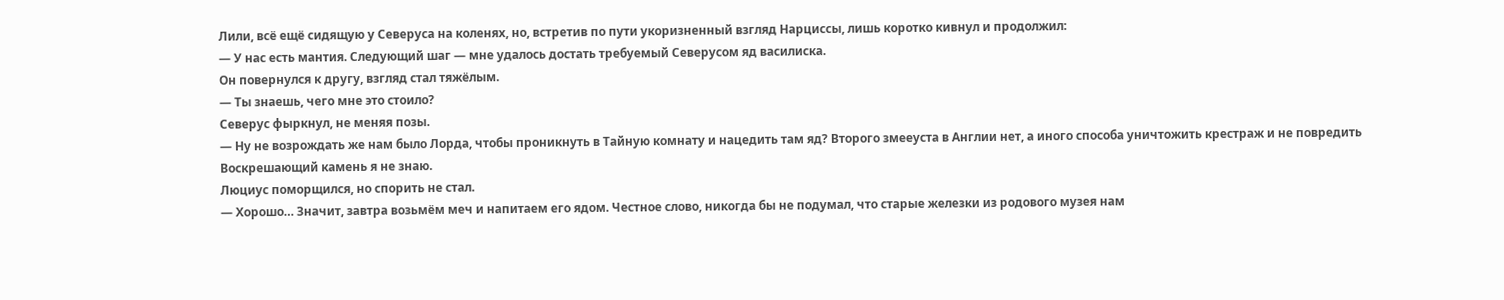Лили, всё ещё сидящую у Северуса на коленях, но, встретив по пути укоризненный взгляд Нарциссы, лишь коротко кивнул и продолжил:
— У нас есть мантия. Следующий шаг — мне удалось достать требуемый Северусом яд василиска.
Он повернулся к другу, взгляд стал тяжёлым.
— Ты знаешь, чего мне это стоило?
Северус фыркнул, не меняя позы.
— Ну не возрождать же нам было Лорда, чтобы проникнуть в Тайную комнату и нацедить там яд? Второго змееуста в Англии нет, а иного способа уничтожить крестраж и не повредить Воскрешающий камень я не знаю.
Люциус поморщился, но спорить не стал.
— Хорошо… Значит, завтра возьмём меч и напитаем его ядом. Честное слово, никогда бы не подумал, что старые железки из родового музея нам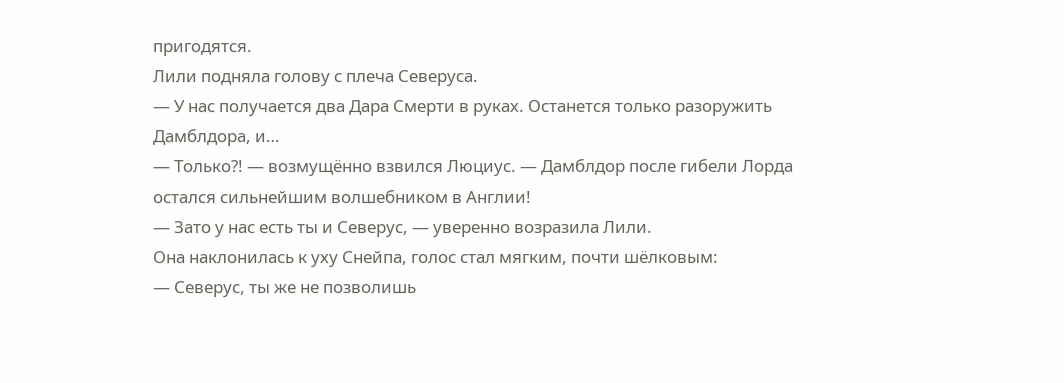пригодятся.
Лили подняла голову с плеча Северуса.
— У нас получается два Дара Смерти в руках. Останется только разоружить Дамблдора, и…
— Только?! — возмущённо взвился Люциус. — Дамблдор после гибели Лорда остался сильнейшим волшебником в Англии!
— Зато у нас есть ты и Северус, — уверенно возразила Лили.
Она наклонилась к уху Снейпа, голос стал мягким, почти шёлковым:
— Северус, ты же не позволишь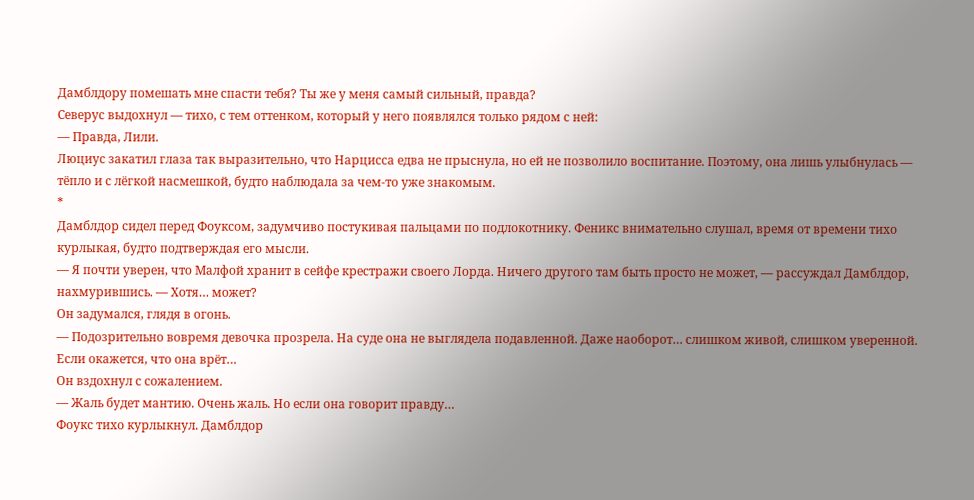Дамблдору помешать мне спасти тебя? Ты же у меня самый сильный, правда?
Северус выдохнул — тихо, с тем оттенком, который у него появлялся только рядом с ней:
— Правда, Лили.
Люциус закатил глаза так выразительно, что Нарцисса едва не прыснула, но ей не позволило воспитание. Поэтому, она лишь улыбнулась — тёпло и с лёгкой насмешкой, будто наблюдала за чем‑то уже знакомым.
*
Дамблдор сидел перед Фоуксом, задумчиво постукивая пальцами по подлокотнику. Феникс внимательно слушал, время от времени тихо курлыкая, будто подтверждая его мысли.
— Я почти уверен, что Малфой хранит в сейфе крестражи своего Лорда. Ничего другого там быть просто не может, — рассуждал Дамблдор, нахмурившись. — Хотя… может?
Он задумался, глядя в огонь.
— Подозрительно вовремя девочка прозрела. На суде она не выглядела подавленной. Даже наоборот… слишком живой, слишком уверенной. Если окажется, что она врёт…
Он вздохнул с сожалением.
— Жаль будет мантию. Очень жаль. Но если она говорит правду…
Фоукс тихо курлыкнул. Дамблдор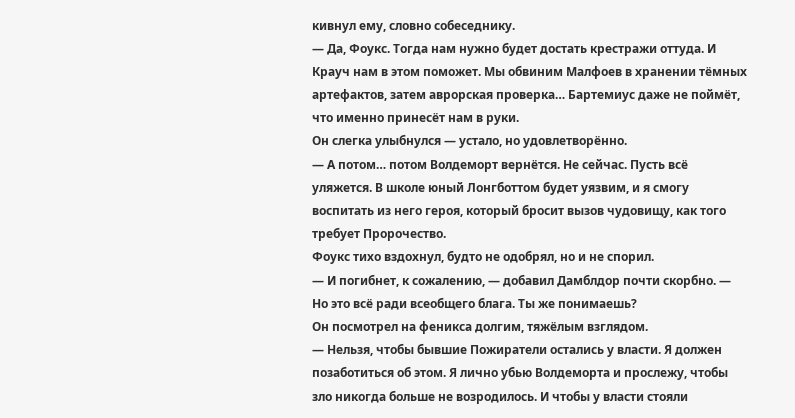кивнул ему, словно собеседнику.
— Да, Фоукс. Тогда нам нужно будет достать крестражи оттуда. И Крауч нам в этом поможет. Мы обвиним Малфоев в хранении тёмных артефактов, затем аврорская проверка… Бартемиус даже не поймёт, что именно принесёт нам в руки.
Он слегка улыбнулся — устало, но удовлетворённо.
— А потом… потом Волдеморт вернётся. Не сейчас. Пусть всё уляжется. В школе юный Лонгботтом будет уязвим, и я смогу воспитать из него героя, который бросит вызов чудовищу, как того требует Пророчество.
Фоукс тихо вздохнул, будто не одобрял, но и не спорил.
— И погибнет, к сожалению, — добавил Дамблдор почти скорбно. — Но это всё ради всеобщего блага. Ты же понимаешь?
Он посмотрел на феникса долгим, тяжёлым взглядом.
— Нельзя, чтобы бывшие Пожиратели остались у власти. Я должен позаботиться об этом. Я лично убью Волдеморта и прослежу, чтобы зло никогда больше не возродилось. И чтобы у власти стояли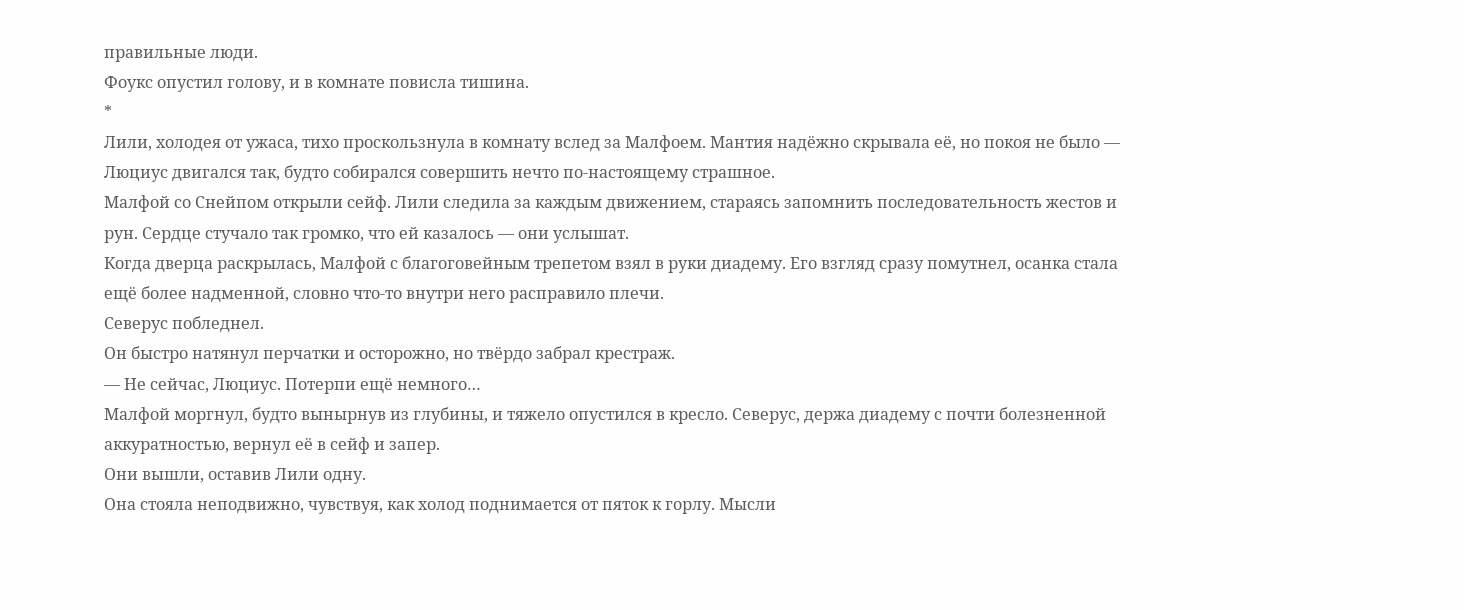правильные люди.
Фоукс опустил голову, и в комнате повисла тишина.
*
Лили, холодея от ужаса, тихо проскользнула в комнату вслед за Малфоем. Мантия надёжно скрывала её, но покоя не было — Люциус двигался так, будто собирался совершить нечто по‑настоящему страшное.
Малфой со Снейпом открыли сейф. Лили следила за каждым движением, стараясь запомнить последовательность жестов и рун. Сердце стучало так громко, что ей казалось — они услышат.
Когда дверца раскрылась, Малфой с благоговейным трепетом взял в руки диадему. Его взгляд сразу помутнел, осанка стала ещё более надменной, словно что‑то внутри него расправило плечи.
Северус побледнел.
Он быстро натянул перчатки и осторожно, но твёрдо забрал крестраж.
— Не сейчас, Люциус. Потерпи ещё немного…
Малфой моргнул, будто вынырнув из глубины, и тяжело опустился в кресло. Северус, держа диадему с почти болезненной аккуратностью, вернул её в сейф и запер.
Они вышли, оставив Лили одну.
Она стояла неподвижно, чувствуя, как холод поднимается от пяток к горлу. Мысли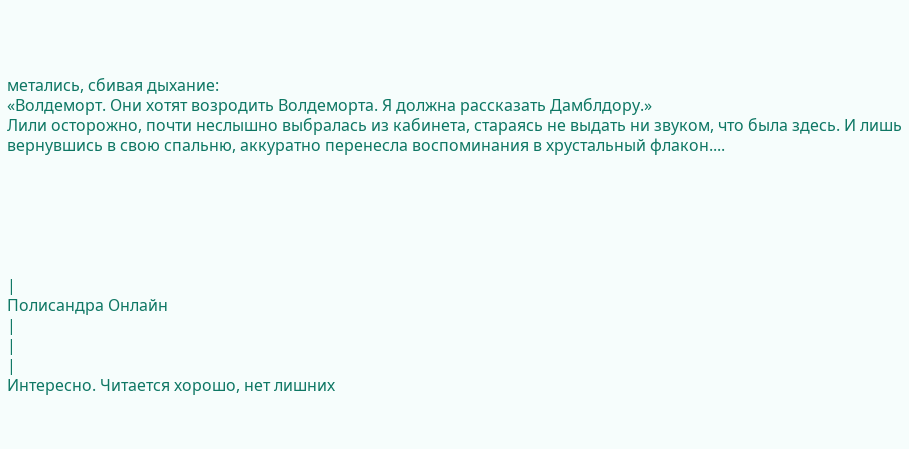метались, сбивая дыхание:
«Волдеморт. Они хотят возродить Волдеморта. Я должна рассказать Дамблдору.»
Лили осторожно, почти неслышно выбралась из кабинета, стараясь не выдать ни звуком, что была здесь. И лишь вернувшись в свою спальню, аккуратно перенесла воспоминания в хрустальный флакон....






|
Полисандра Онлайн
|
|
|
Интересно. Читается хорошо, нет лишних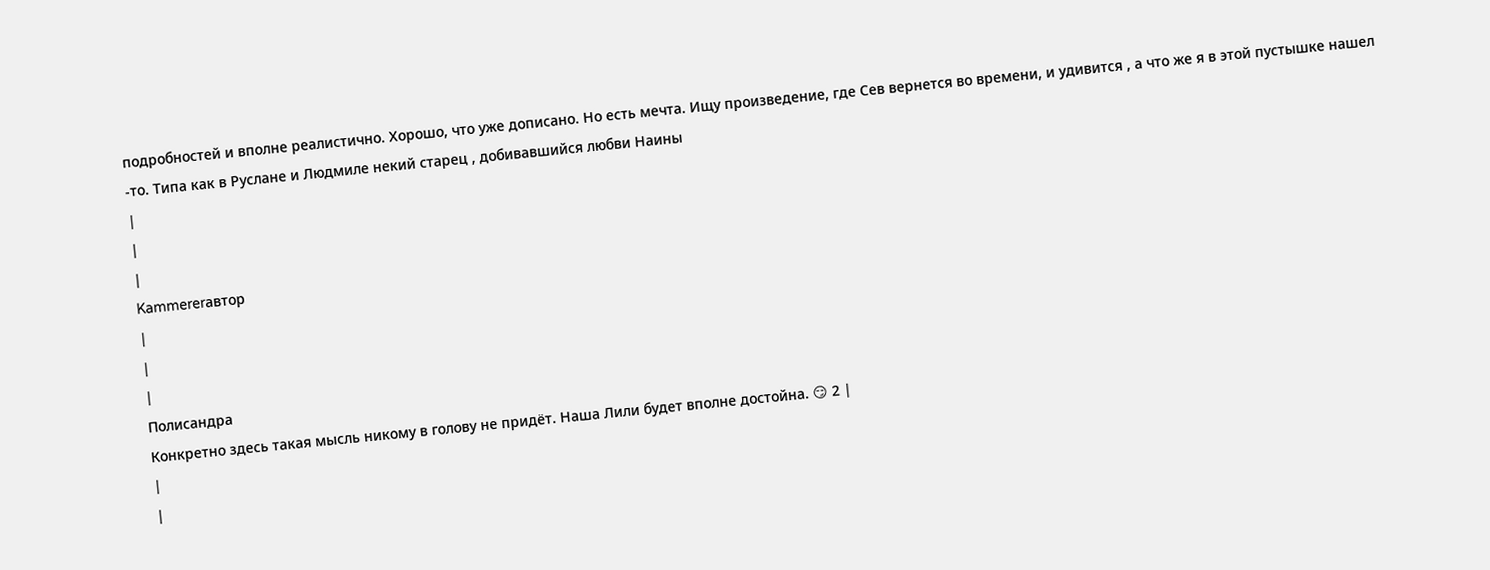подробностей и вполне реалистично. Хорошо, что уже дописано. Но есть мечта. Ищу произведение, где Сев вернется во времени, и удивится , а что же я в этой пустышке нашел -то. Типа как в Руслане и Людмиле некий старец , добивавшийся любви Наины
|
|
|
Kammererавтор
|
|
|
Полисандра
Конкретно здесь такая мысль никому в голову не придёт. Наша Лили будет вполне достойна. 😏 2 |
|
|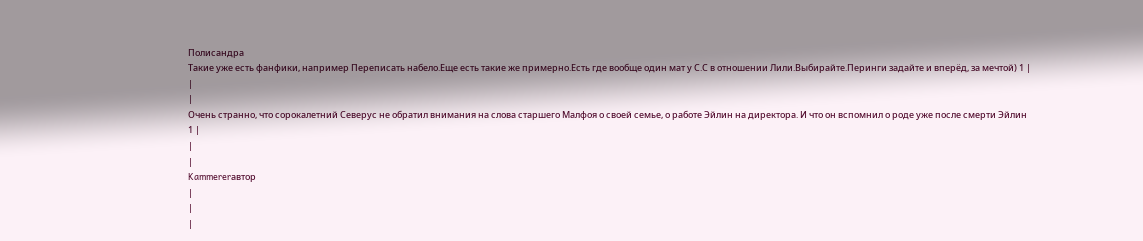Полисандра
Такие уже есть фанфики, например Переписать набело.Еще есть такие же примерно.Есть где вообще один мат у С.С в отношении Лили.Выбирайте.Перинги задайте и вперёд, за мечтой) 1 |
|
|
Очень странно, что сорокалетний Северус не обратил внимания на слова старшего Малфоя о своей семье, о работе Эйлин на директора. И что он вспомнил о роде уже после смерти Эйлин
1 |
|
|
Kammererавтор
|
|
|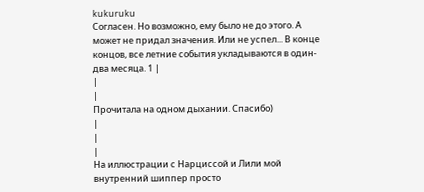kukuruku
Согласен. Но возможно, ему было не до этого. А может не придал значения. Или не успел... В конце концов, все летние события укладываются в один-два месяца. 1 |
|
|
Прочитала на одном дыхании. Спасибо)
|
|
|
На иллюстрации с Нарциссой и Лили мой внутренний шиппер просто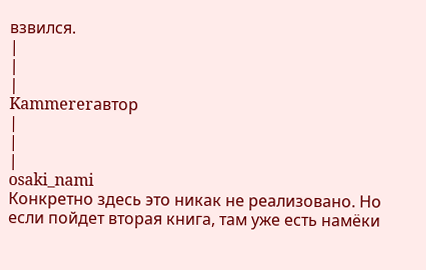взвился.
|
|
|
Kammererавтор
|
|
|
osaki_nami
Конкретно здесь это никак не реализовано. Но если пойдет вторая книга, там уже есть намёки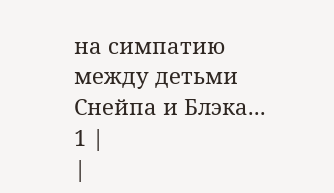на симпатию между детьми Снейпа и Блэка... 1 |
|